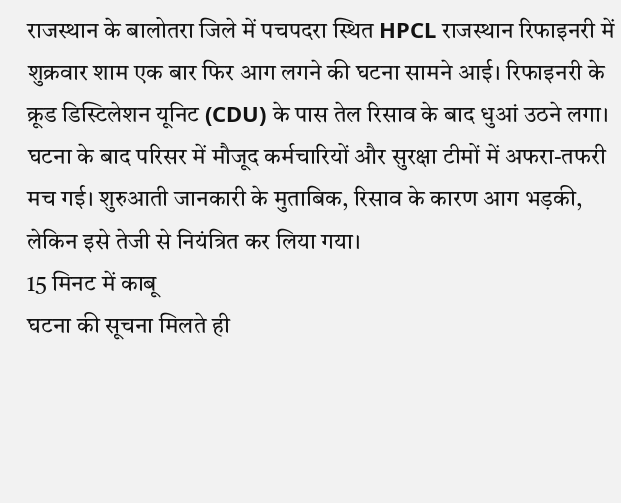राजस्थान के बालोतरा जिले में पचपदरा स्थित HPCL राजस्थान रिफाइनरी में शुक्रवार शाम एक बार फिर आग लगने की घटना सामने आई। रिफाइनरी के क्रूड डिस्टिलेशन यूनिट (CDU) के पास तेल रिसाव के बाद धुआं उठने लगा। घटना के बाद परिसर में मौजूद कर्मचारियों और सुरक्षा टीमों में अफरा-तफरी मच गई। शुरुआती जानकारी के मुताबिक, रिसाव के कारण आग भड़की, लेकिन इसे तेजी से नियंत्रित कर लिया गया।
15 मिनट में काबू
घटना की सूचना मिलते ही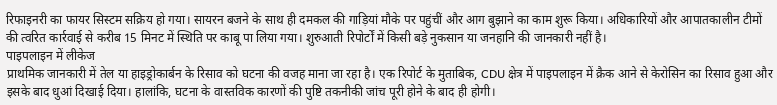रिफाइनरी का फायर सिस्टम सक्रिय हो गया। सायरन बजने के साथ ही दमकल की गाड़ियां मौके पर पहुंचीं और आग बुझाने का काम शुरू किया। अधिकारियों और आपातकालीन टीमों की त्वरित कार्रवाई से करीब 15 मिनट में स्थिति पर काबू पा लिया गया। शुरुआती रिपोर्टों में किसी बड़े नुकसान या जनहानि की जानकारी नहीं है।
पाइपलाइन में लीकेज
प्राथमिक जानकारी में तेल या हाइड्रोकार्बन के रिसाव को घटना की वजह माना जा रहा है। एक रिपोर्ट के मुताबिक, CDU क्षेत्र में पाइपलाइन में क्रैक आने से केरोसिन का रिसाव हुआ और इसके बाद धुआं दिखाई दिया। हालांकि, घटना के वास्तविक कारणों की पुष्टि तकनीकी जांच पूरी होने के बाद ही होगी।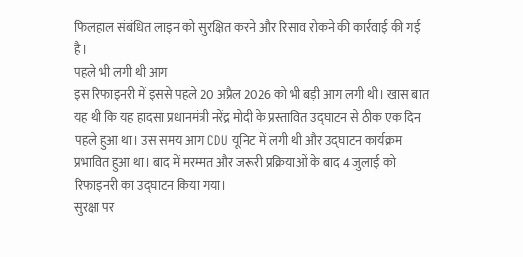फिलहाल संबंधित लाइन को सुरक्षित करने और रिसाव रोकने की कार्रवाई की गई है।
पहले भी लगी थी आग
इस रिफाइनरी में इससे पहले 20 अप्रैल 2026 को भी बड़ी आग लगी थी। खास बात यह थी कि यह हादसा प्रधानमंत्री नरेंद्र मोदी के प्रस्तावित उद्घाटन से ठीक एक दिन पहले हुआ था। उस समय आग CDU यूनिट में लगी थी और उद्घाटन कार्यक्रम प्रभावित हुआ था। बाद में मरम्मत और जरूरी प्रक्रियाओं के बाद 4 जुलाई को रिफाइनरी का उद्घाटन किया गया।
सुरक्षा पर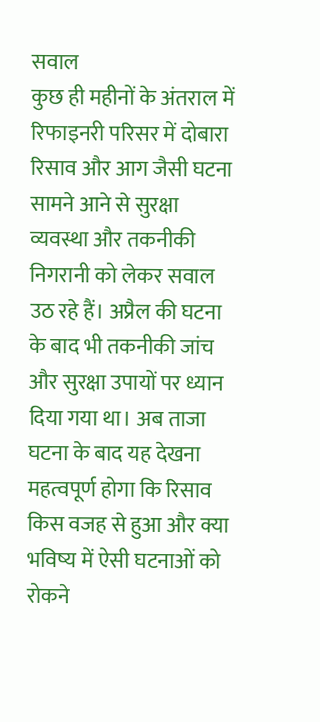सवाल
कुछ ही महीनों के अंतराल में रिफाइनरी परिसर में दोबारा रिसाव और आग जैसी घटना सामने आने से सुरक्षा व्यवस्था और तकनीकी निगरानी को लेकर सवाल उठ रहे हैं। अप्रैल की घटना के बाद भी तकनीकी जांच और सुरक्षा उपायों पर ध्यान दिया गया था। अब ताजा घटना के बाद यह देखना महत्वपूर्ण होगा कि रिसाव किस वजह से हुआ और क्या भविष्य में ऐसी घटनाओं को रोकने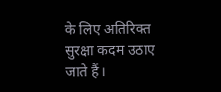के लिए अतिरिक्त सुरक्षा कदम उठाए जाते हैं।